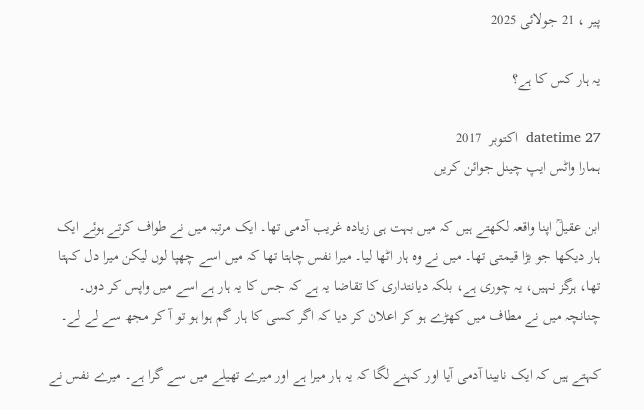پیر ، 21 جولائی 2025

یہ ہار کس کا ہے؟

datetime 27  اکتوبر  2017
ہمارا واٹس ایپ چینل جوائن کریں

ابن عقیلؒ اپنا واقعہ لکھتے ہیں کہ میں بہت ہی زیادہ غریب آدمی تھا۔ ایک مرتبہ میں نے طواف کرتے ہوئے ایک ہار دیکھا جو بڑا قیمتی تھا۔ میں نے وہ ہار اٹھا لیا۔ میرا نفس چاہتا تھا کہ میں اسے چھپا لوں لیکن میرا دل کہتا تھا، ہرگز نہیں، یہ چوری ہے، بلکہ دیانتداری کا تقاضا یہ ہے کہ جس کا یہ ہار ہے اسے میں واپس کر دوں۔ چنانچہ میں نے مطاف میں کھڑے ہو کر اعلان کر دیا کہ اگر کسی کا ہار گم ہوا ہو تو آ کر مجھ سے لے لے۔

کہتے ہیں کہ ایک نابینا آدمی آیا اور کہنے لگا کہ یہ ہار میرا ہے اور میرے تھیلے میں سے گرا ہے۔ میرے نفس نے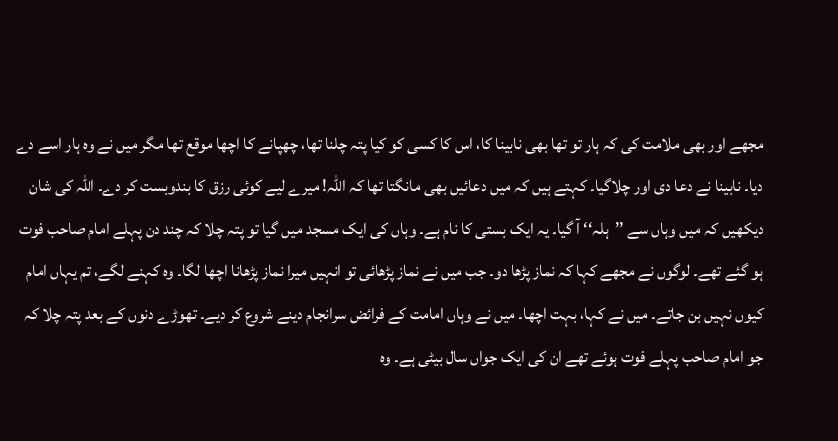مجھے اور بھی ملامت کی کہ ہار تو تھا بھی نابینا کا، اس کا کسی کو کیا پتہ چلنا تھا، چھپانے کا اچھا موقع تھا مگر میں نے وہ ہار اسے دے دیا۔ نابینا نے دعا دی اور چلاگیا۔ کہتے ہیں کہ میں دعائیں بھی مانگتا تھا کہ اللہ! میرے لیے کوئی رزق کا بندوبست کر دے۔ اللہ کی شان دیکھیں کہ میں وہاں سے ’’ہلہ‘‘ آ گیا۔ یہ ایک بستی کا نام ہے۔ وہاں کی ایک مسجد میں گیا تو پتہ چلا کہ چند دن پہلے امام صاحب فوت ہو گئے تھے۔ لوگوں نے مجھے کہا کہ نماز پڑھا دو۔ جب میں نے نماز پڑھائی تو انہیں میرا نماز پڑھانا اچھا لگا۔ وہ کہنے لگے، تم یہاں امام کیوں نہیں بن جاتے۔ میں نے کہا، بہت اچھا۔ میں نے وہاں امامت کے فرائض سرانجام دینے شروع کر دیے۔ تھوڑے دنوں کے بعد پتہ چلا کہ جو امام صاحب پہلے فوت ہوئے تھے ان کی ایک جواں سال بیٹی ہے۔ وہ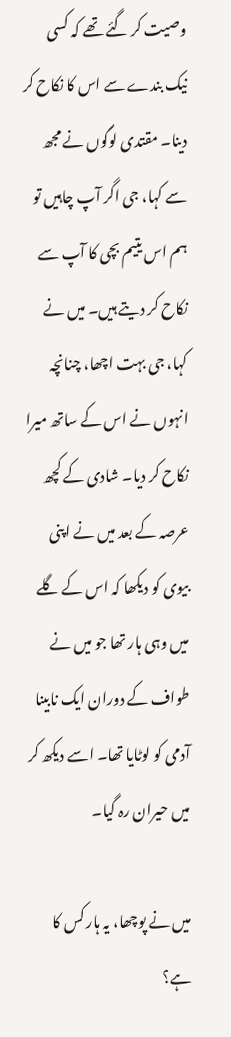وصیت کر گئے تھے کہ کسی نیک بندے سے اس کا نکاح کر دینا۔ مقتدی لوگوں نے مجھ سے کہا، جی اگر آپ چاہیں تو ہم اس یتیم بچی کا آپ سے نکاح کر دیتے ہیں۔ میں نے کہا، جی بہت اچھا، چنانچہ انہوں نے اس کے ساتھ میرا نکاح کر دیا۔ شادی کے کچھ عرصہ کے بعد میں نے اپنی بیوی کو دیکھا کہ اس کے گلے میں وہی ہار تھا جو میں نے طواف کے دوران ایک نابینا آدمی کو لوٹایا تھا۔ اسے دیکھ کر میں حیران رہ گیا۔

میں نے پوچھا، یہ ہار کس کا ہے؟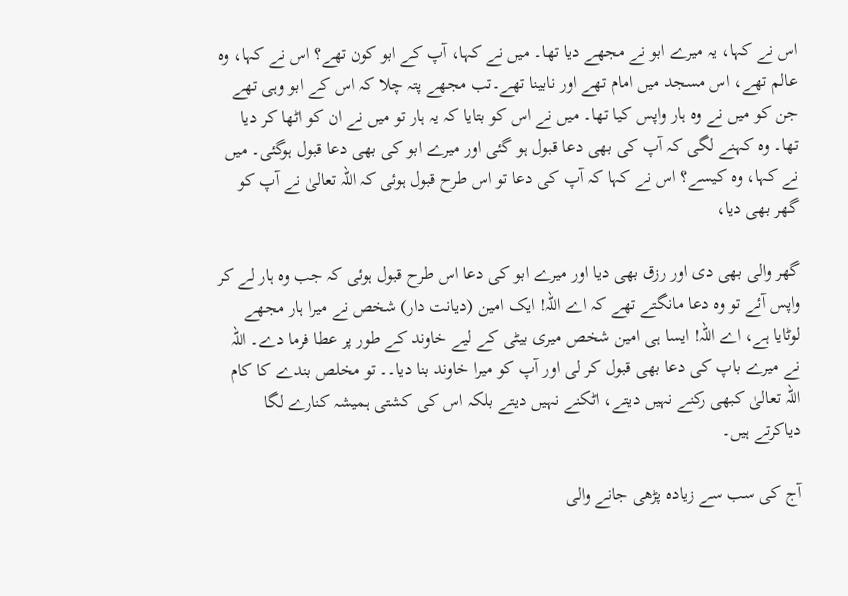اس نے کہا، یہ میرے ابو نے مجھے دیا تھا۔ میں نے کہا، آپ کے ابو کون تھے؟ اس نے کہا، وہ عالم تھے، اس مسجد میں امام تھے اور نابینا تھے۔تب مجھے پتہ چلا کہ اس کے ابو وہی تھے جن کو میں نے وہ ہار واپس کیا تھا۔ میں نے اس کو بتایا کہ یہ ہار تو میں نے ان کو اٹھا کر دیا تھا۔ وہ کہنے لگی کہ آپ کی بھی دعا قبول ہو گئی اور میرے ابو کی بھی دعا قبول ہوگئی۔ میں نے کہا، وہ کیسے؟ اس نے کہا کہ آپ کی دعا تو اس طرح قبول ہوئی کہ اللہ تعالیٰ نے آپ کو گھر بھی دیا،

گھر والی بھی دی اور رزق بھی دیا اور میرے ابو کی دعا اس طرح قبول ہوئی کہ جب وہ ہار لے کر واپس آئے تو وہ دعا مانگتے تھے کہ اے اللہ! ایک امین (دیانت دار) شخص نے میرا ہار مجھے لوٹایا ہے، اے اللہ! ایسا ہی امین شخص میری بیٹی کے لیے خاوند کے طور پر عطا فرما دے۔ اللہ نے میرے باپ کی دعا بھی قبول کر لی اور آپ کو میرا خاوند بنا دیا۔۔ تو مخلص بندے کا کام اللہ تعالیٰ کبھی رکنے نہیں دیتے، اٹکنے نہیں دیتے بلکہ اس کی کشتی ہمیشہ کنارے لگا دیاکرتے ہیں۔

آج کی سب سے زیادہ پڑھی جانے والی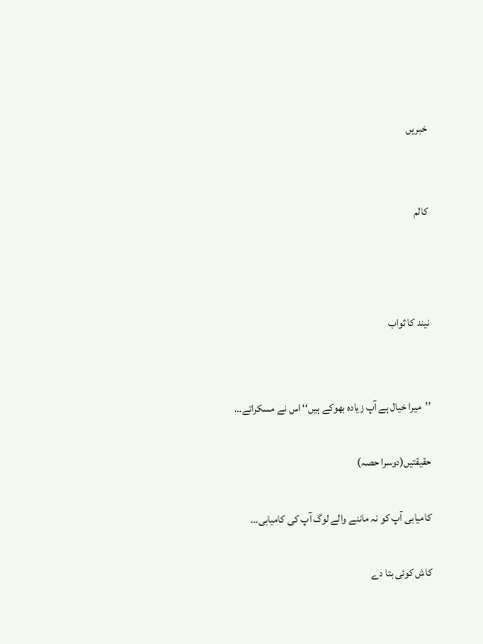خبریں


کالم



نیند کا ثواب


’’میرا خیال ہے آپ زیادہ بھوکے ہیں‘‘ اس نے مسکراتے…

حقیقتیں(دوسرا حصہ)

کامیابی آپ کو نہ ماننے والے لوگ آپ کی کامیابی…

کاش کوئی بتا دے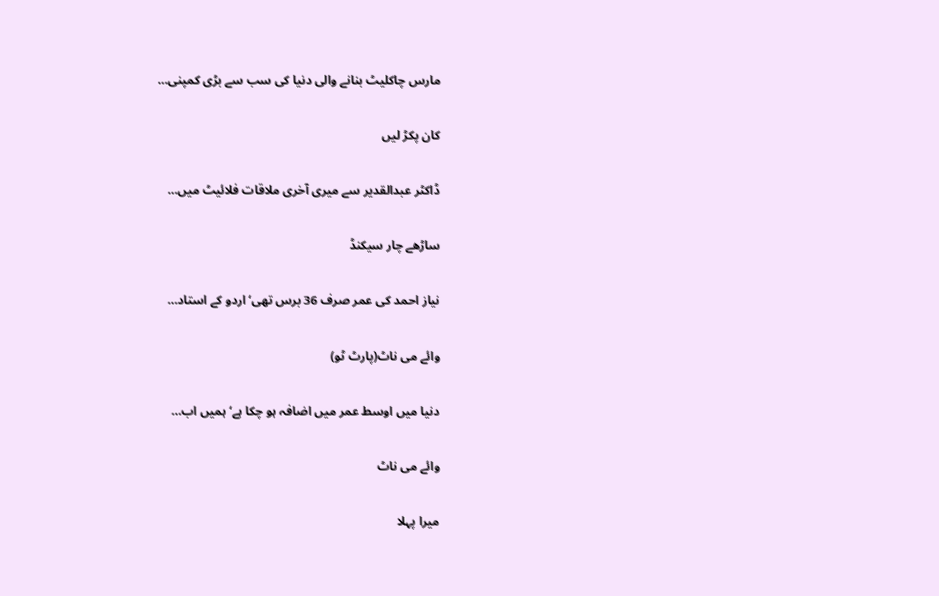مارس چاکلیٹ بنانے والی دنیا کی سب سے بڑی کمپنی…

کان پکڑ لیں

ڈاکٹر عبدالقدیر سے میری آخری ملاقات فلائیٹ میں…

ساڑھے چار سیکنڈ

نیاز احمد کی عمر صرف 36 برس تھی‘ اردو کے استاد…

وائے می ناٹ(پارٹ ٹو)

دنیا میں اوسط عمر میں اضافہ ہو چکا ہے‘ ہمیں اب…

وائے می ناٹ

میرا پہلا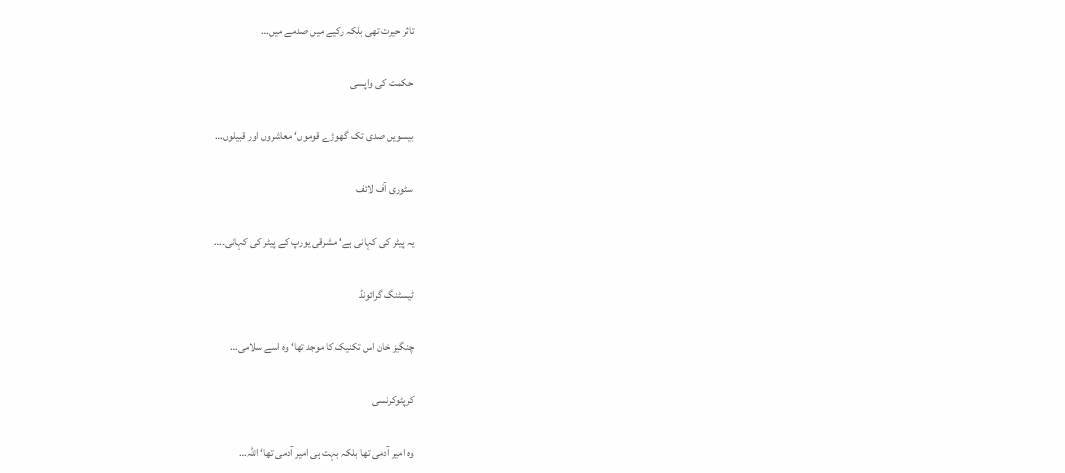تاثر حیرت تھی بلکہ رکیے میں صدمے میں…

حکمت کی واپسی

بیسویں صدی تک گھوڑے قوموں‘ معاشروں اور قبیلوں…

سٹوری آف لائف

یہ پیٹر کی کہانی ہے‘ مشرقی یورپ کے پیٹر کی کہانی۔…

ٹیسٹنگ گرائونڈ

چنگیز خان اس تکنیک کا موجد تھا‘ وہ اسے سلامی…

کرپٹوکرنسی

وہ امیر آدمی تھا بلکہ بہت ہی امیر آدمی تھا‘ اللہ…